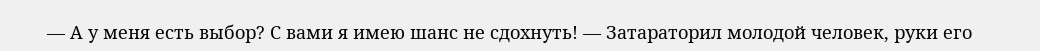— А у меня есть выбор? С вами я имею шанс не сдохнуть! — Затараторил молодой человек, руки его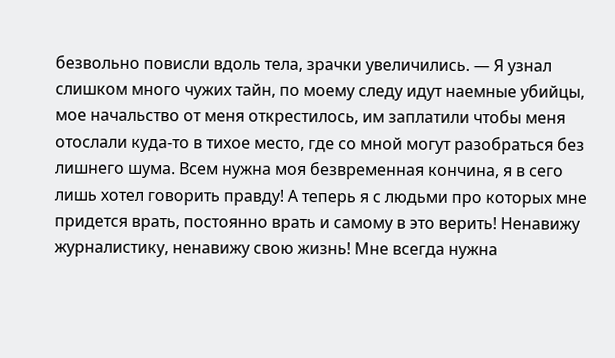безвольно повисли вдоль тела, зрачки увеличились. — Я узнал слишком много чужих тайн, по моему следу идут наемные убийцы, мое начальство от меня открестилось, им заплатили чтобы меня отослали куда-то в тихое место, где со мной могут разобраться без лишнего шума. Всем нужна моя безвременная кончина, я в сего лишь хотел говорить правду! А теперь я с людьми про которых мне придется врать, постоянно врать и самому в это верить! Ненавижу журналистику, ненавижу свою жизнь! Мне всегда нужна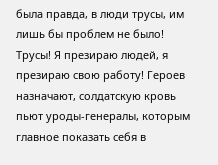была правда, в люди трусы, им лишь бы проблем не было! Трусы! Я презираю людей, я презираю свою работу! Героев назначают, солдатскую кровь пьют уроды-генералы, которым главное показать себя в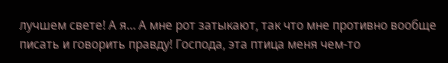лучшем свете! А я… А мне рот затыкают, так что мне противно вообще писать и говорить правду! Господа, эта птица меня чем-то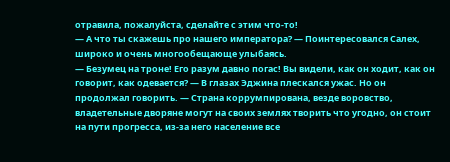отравила, пожалуйста, сделайте с этим что-то!
— А что ты скажешь про нашего императора? — Поинтересовался Салех, широко и очень многообещающе улыбаясь.
— Безумец на троне! Его разум давно погас! Вы видели, как он ходит, как он говорит, как одевается? — В глазах Эджина плескался ужас. Но он продолжал говорить. — Страна коррумпирована, везде воровство, владетельные дворяне могут на своих землях творить что угодно, он стоит на пути прогресса, из-за него население все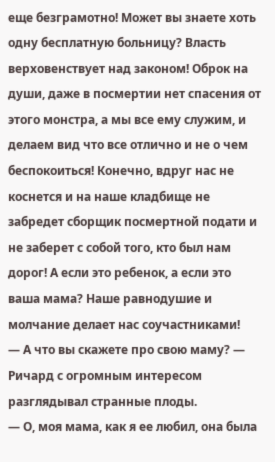еще безграмотно! Может вы знаете хоть одну бесплатную больницу? Власть верховенствует над законом! Оброк на души, даже в посмертии нет спасения от этого монстра, а мы все ему служим, и делаем вид что все отлично и не о чем беспокоиться! Конечно, вдруг нас не коснется и на наше кладбище не забредет сборщик посмертной подати и не заберет с собой того, кто был нам дорог! А если это ребенок, а если это ваша мама? Наше равнодушие и молчание делает нас соучастниками!
— А что вы скажете про свою маму? — Ричард с огромным интересом разглядывал странные плоды.
— О, моя мама, как я ее любил, она была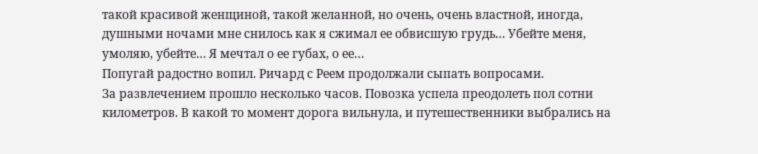такой красивой женщиной, такой желанной, но очень, очень властной, иногда, душными ночами мне снилось как я сжимал ее обвисшую грудь… Убейте меня, умоляю, убейте… Я мечтал о ее губах, о ее…
Попугай радостно вопил. Ричард с Реем продолжали сыпать вопросами.
За развлечением прошло несколько часов. Повозка успела преодолеть пол сотни километров. В какой то момент дорога вильнула, и путешественники выбрались на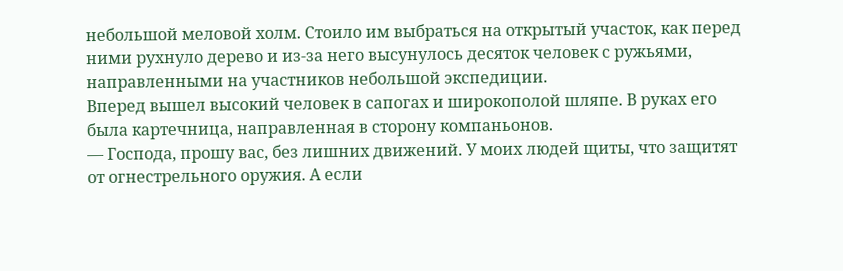небольшой меловой холм. Стоило им выбраться на открытый участок, как перед ними рухнуло дерево и из-за него высунулось десяток человек с ружьями, направленными на участников небольшой экспедиции.
Вперед вышел высокий человек в сапогах и широкополой шляпе. В руках его была картечница, направленная в сторону компаньонов.
— Господа, прошу вас, без лишних движений. У моих людей щиты, что защитят от огнестрельного оружия. А если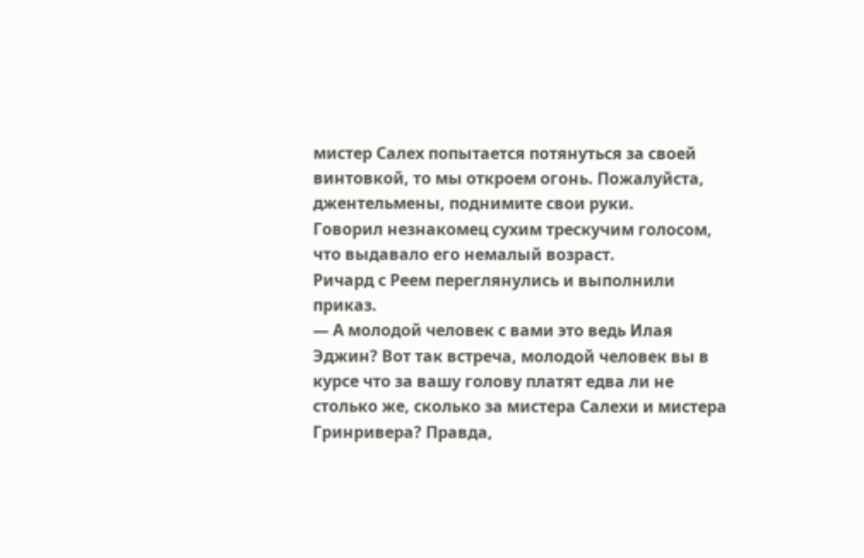мистер Салех попытается потянуться за своей винтовкой, то мы откроем огонь. Пожалуйста, джентельмены, поднимите свои руки.
Говорил незнакомец сухим трескучим голосом, что выдавало его немалый возраст.
Ричард с Реем переглянулись и выполнили приказ.
— А молодой человек с вами это ведь Илая Эджин? Вот так встреча, молодой человек вы в курсе что за вашу голову платят едва ли не столько же, сколько за мистера Салехи и мистера Гринривера? Правда,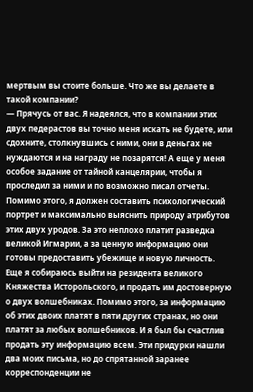мертвым вы стоите больше. Что же вы делаете в такой компании?
— Прячусь от вас. Я надеялся, что в компании этих двух педерастов вы точно меня искать не будете, или сдохните, столкнувшись с ними, они в деньгах не нуждаются и на награду не позарятся! А еще у меня особое задание от тайной канцелярии, чтобы я проследил за ними и по возможно писал отчеты. Помимо этого, я должен составить психологический портрет и максимально выяснить природу атрибутов этих двух уродов. За это неплохо платит разведка великой Игмарии, а за ценную информацию они готовы предоставить убежище и новую личность. Еще я собираюсь выйти на резидента великого Княжества Исторольского, и продать им достоверную о двух волшебниках. Помимо этого, за информацию об этих двоих платят в пяти других странах, но они платят за любых волшебников. И я был бы счастлив продать эту информацию всем. Эти придурки нашли два моих письма, но до спрятанной заранее корреспонденции не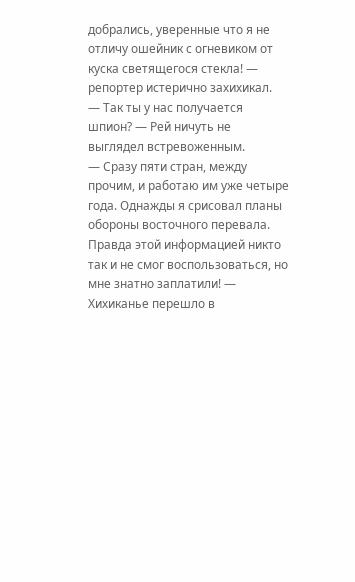добрались, уверенные что я не отличу ошейник с огневиком от куска светящегося стекла! — репортер истерично захихикал.
— Так ты у нас получается шпион? — Рей ничуть не выглядел встревоженным.
— Сразу пяти стран, между прочим, и работаю им уже четыре года. Однажды я срисовал планы обороны восточного перевала. Правда этой информацией никто так и не смог воспользоваться, но мне знатно заплатили! — Хихиканье перешло в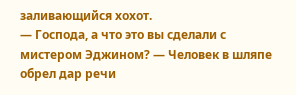заливающийся хохот.
— Господа, а что это вы сделали с мистером Эджином? — Человек в шляпе обрел дар речи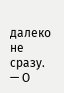далеко не сразу.
— О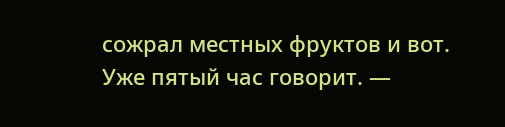сожрал местных фруктов и вот. Уже пятый час говорит. —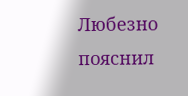Любезно пояснил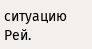ситуацию Рей.